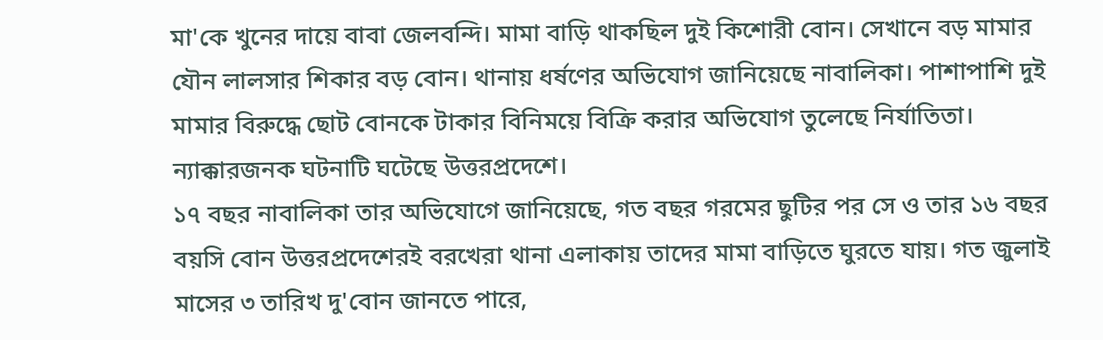মা'কে খুনের দায়ে বাবা জেলবন্দি। মামা বাড়ি থাকছিল দুই কিশোরী বোন। সেখানে বড় মামার যৌন লালসার শিকার বড় বোন। থানায় ধর্ষণের অভিযোগ জানিয়েছে নাবালিকা। পাশাপাশি দুই মামার বিরুদ্ধে ছোট বোনকে টাকার বিনিময়ে বিক্রি করার অভিযোগ তুলেছে নির্যাতিতা। ন্যাক্কারজনক ঘটনাটি ঘটেছে উত্তরপ্রদেশে।
১৭ বছর নাবালিকা তার অভিযোগে জানিয়েছে, গত বছর গরমের ছুটির পর সে ও তার ১৬ বছর বয়সি বোন উত্তরপ্রদেশেরই বরখেরা থানা এলাকায় তাদের মামা বাড়িতে ঘুরতে যায়। গত জুলাই মাসের ৩ তারিখ দু'বোন জানতে পারে,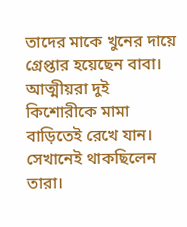তাদের মাকে খুনের দায়ে গ্রেপ্তার হয়েছেন বাবা। আত্মীয়রা দুই কিশোরীকে মামা বাড়িতেই রেখে যান। সেখানেই থাকছিলেন তারা।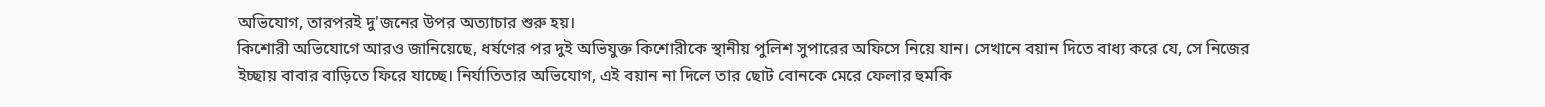অভিযোগ, তারপরই দু'জনের উপর অত্যাচার শুরু হয়।
কিশোরী অভিযোগে আরও জানিয়েছে, ধর্ষণের পর দুই অভিযুক্ত কিশোরীকে স্থানীয় পুলিশ সুপারের অফিসে নিয়ে যান। সেখানে বয়ান দিতে বাধ্য করে যে, সে নিজের ইচ্ছায় বাবার বাড়িতে ফিরে যাচ্ছে। নির্যাতিতার অভিযোগ, এই বয়ান না দিলে তার ছোট বোনকে মেরে ফেলার হুমকি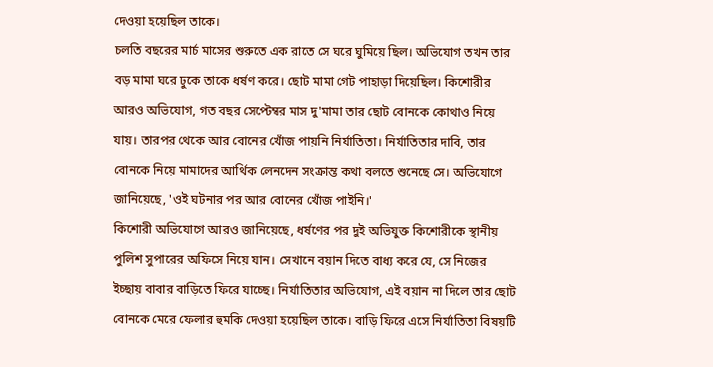দেওয়া হয়েছিল তাকে।
চলতি বছরের মার্চ মাসের শুরুতে এক রাতে সে ঘরে ঘুমিয়ে ছিল। অভিযোগ তখন তার বড় মামা ঘরে ঢুকে তাকে ধর্ষণ করে। ছোট মামা গেট পাহাড়া দিয়েছিল। কিশোরীর আরও অভিযোগ, গত বছর সেপ্টেম্বর মাস দু'মামা তার ছোট বোনকে কোথাও নিয়ে যায়। তারপর থেকে আর বোনের খোঁজ পায়নি নির্যাতিতা। নির্যাতিতার দাবি, তার বোনকে নিয়ে মামাদের আর্থিক লেনদেন সংক্রান্ত কথা বলতে শুনেছে সে। অভিযোগে জানিয়েছে, 'ওই ঘটনার পর আর বোনের খোঁজ পাইনি।'
কিশোরী অভিযোগে আরও জানিয়েছে, ধর্ষণের পর দুই অভিযুক্ত কিশোরীকে স্থানীয় পুলিশ সুপারের অফিসে নিয়ে যান। সেখানে বয়ান দিতে বাধ্য করে যে, সে নিজের ইচ্ছায় বাবার বাড়িতে ফিরে যাচ্ছে। নির্যাতিতার অভিযোগ, এই বয়ান না দিলে তার ছোট বোনকে মেরে ফেলার হুমকি দেওয়া হয়েছিল তাকে। বাড়ি ফিরে এসে নির্যাতিতা বিষয়টি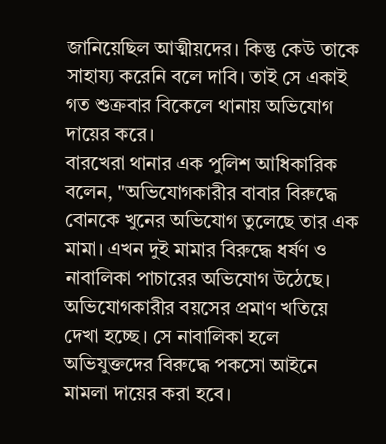জানিয়েছিল আত্মীয়দের। কিন্তু কেউ তাকে সাহায্য করেনি বলে দাবি। তাই সে একাই গত শুক্রবার বিকেলে থানায় অভিযোগ দায়ের করে।
বারখেরা থানার এক পুলিশ আধিকারিক বলেন, "অভিযোগকারীর বাবার বিরুদ্ধে বোনকে খুনের অভিযোগ তুলেছে তার এক মামা। এখন দুই মামার বিরুদ্ধে ধর্ষণ ও নাবালিকা পাচারের অভিযোগ উঠেছে। অভিযোগকারীর বয়সের প্রমাণ খতিয়ে দেখা হচ্ছে। সে নাবালিকা হলে অভিযুক্তদের বিরুদ্ধে পকসো আইনে মামলা দায়ের করা হবে।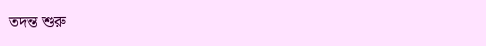তদন্ত শুরু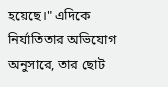হয়েছে।" এদিকে নির্যাতিতার অভিযোগ অনুসারে, তার ছোট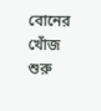বোনের খোঁজ শুরু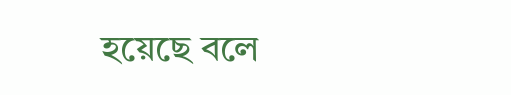হয়েছে বলে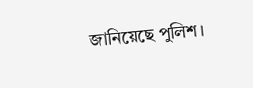জানিয়েছে পুলিশ।